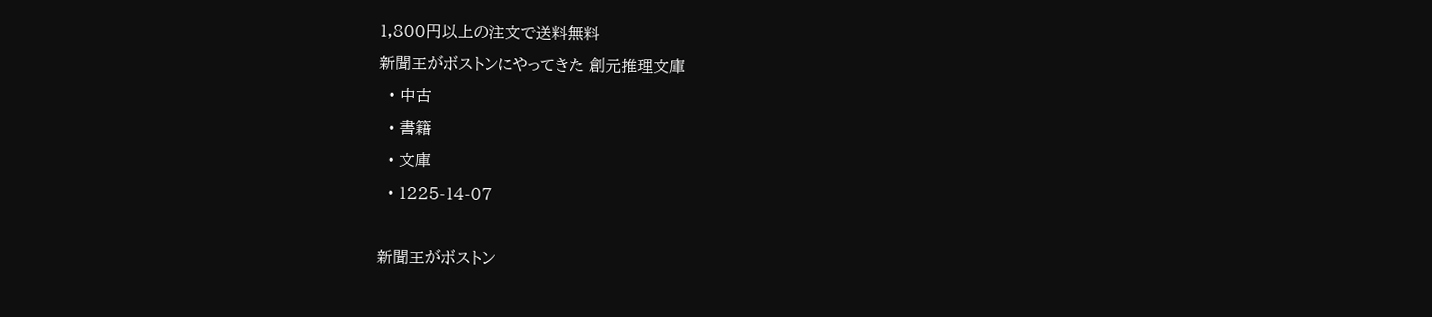1,800円以上の注文で送料無料
新聞王がボストンにやってきた 創元推理文庫
  • 中古
  • 書籍
  • 文庫
  • 1225-14-07

新聞王がボストン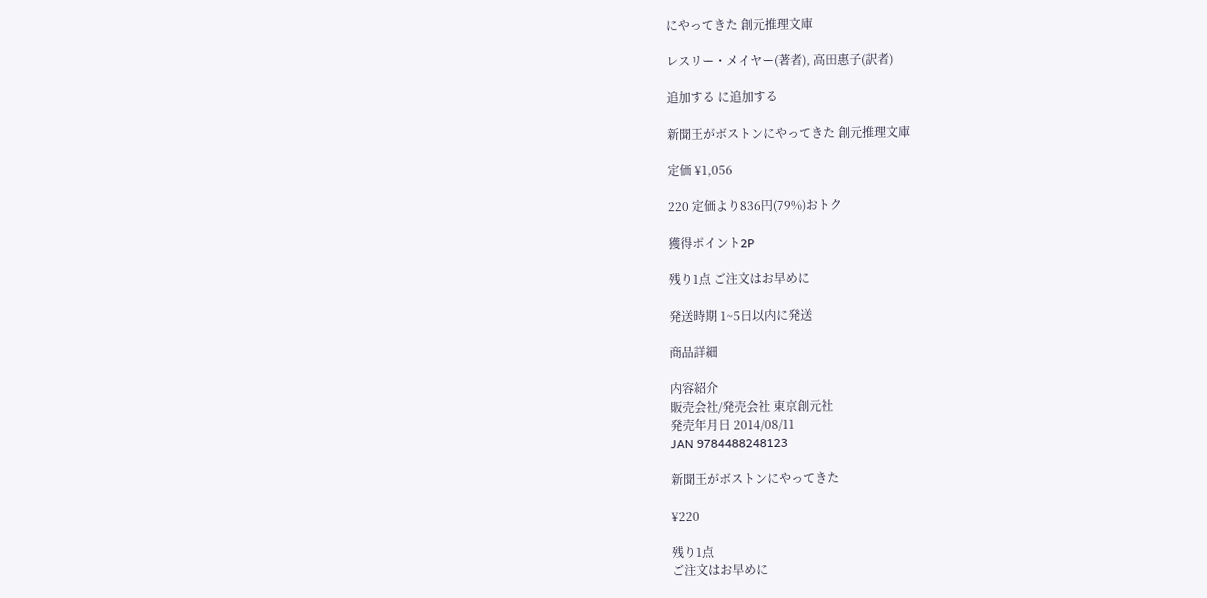にやってきた 創元推理文庫

レスリー・メイヤー(著者), 高田惠子(訳者)

追加する に追加する

新聞王がボストンにやってきた 創元推理文庫

定価 ¥1,056

220 定価より836円(79%)おトク

獲得ポイント2P

残り1点 ご注文はお早めに

発送時期 1~5日以内に発送

商品詳細

内容紹介
販売会社/発売会社 東京創元社
発売年月日 2014/08/11
JAN 9784488248123

新聞王がボストンにやってきた

¥220

残り1点
ご注文はお早めに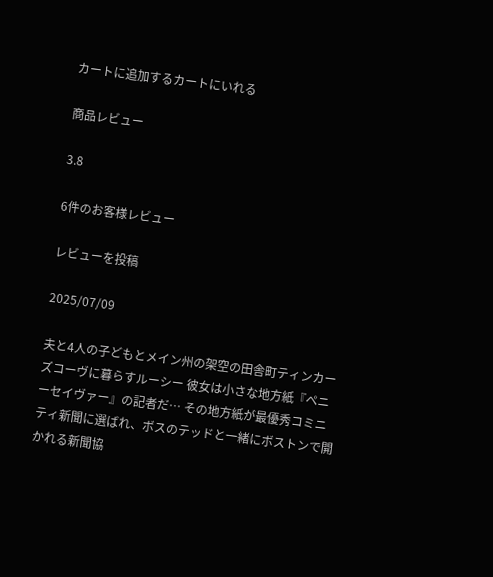カートに追加するカートにいれる

商品レビュー

3.8

6件のお客様レビュー

レビューを投稿

2025/07/09

夫と4人の子どもとメイン州の架空の田舎町ティンカーズコーヴに暮らすルーシー 彼女は小さな地方紙『ペニーセイヴァー』の記者だ… その地方紙が最優秀コミニティ新聞に選ばれ、ボスのテッドと一緒にボストンで開かれる新聞協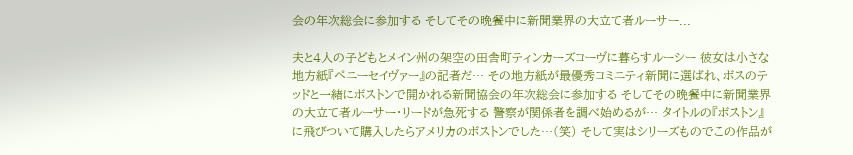会の年次総会に参加する そしてその晩餐中に新聞業界の大立て者ルーサー...

夫と4人の子どもとメイン州の架空の田舎町ティンカーズコーヴに暮らすルーシー 彼女は小さな地方紙『ペニーセイヴァー』の記者だ… その地方紙が最優秀コミニティ新聞に選ばれ、ボスのテッドと一緒にボストンで開かれる新聞協会の年次総会に参加する そしてその晩餐中に新聞業界の大立て者ルーサー・リードが急死する 警察が関係者を調べ始めるが… タイトルの『ボストン』に飛びついて購入したらアメリカのボストンでした…(笑) そして実はシリーズものでこの作品が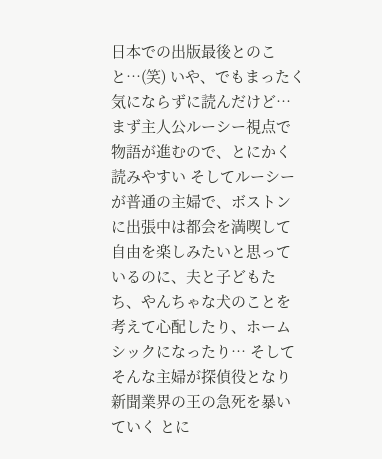日本での出版最後とのこと…(笑) いや、でもまったく気にならずに読んだけど… まず主人公ルーシー視点で物語が進むので、とにかく読みやすい そしてルーシーが普通の主婦で、ボストンに出張中は都会を満喫して自由を楽しみたいと思っているのに、夫と子どもたち、やんちゃな犬のことを考えて心配したり、ホームシックになったり… そしてそんな主婦が探偵役となり新聞業界の王の急死を暴いていく とに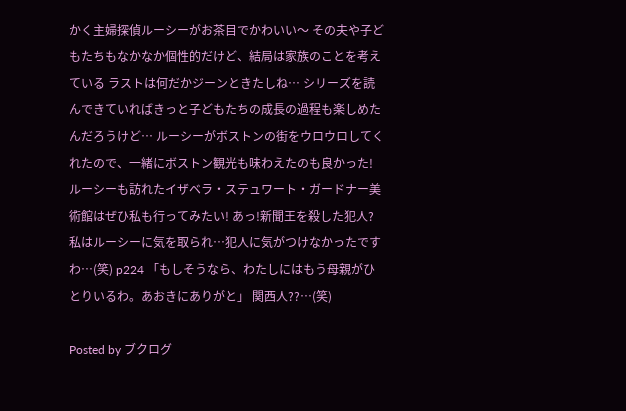かく主婦探偵ルーシーがお茶目でかわいい〜 その夫や子どもたちもなかなか個性的だけど、結局は家族のことを考えている ラストは何だかジーンときたしね… シリーズを読んできていればきっと子どもたちの成長の過程も楽しめたんだろうけど… ルーシーがボストンの街をウロウロしてくれたので、一緒にボストン観光も味わえたのも良かった! ルーシーも訪れたイザベラ・ステュワート・ガードナー美術館はぜひ私も行ってみたい! あっ!新聞王を殺した犯人? 私はルーシーに気を取られ…犯人に気がつけなかったですわ…(笑) p224 「もしそうなら、わたしにはもう母親がひとりいるわ。あおきにありがと」 関西人??…(笑)

Posted by ブクログ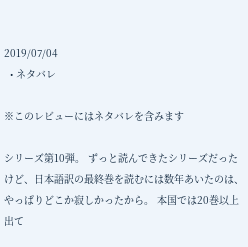2019/07/04
  • ネタバレ

※このレビューにはネタバレを含みます

シリーズ第10弾。 ずっと読んできたシリーズだったけど、日本語訳の最終巻を読むには数年あいたのは、やっぱりどこか寂しかったから。 本国では20巻以上出て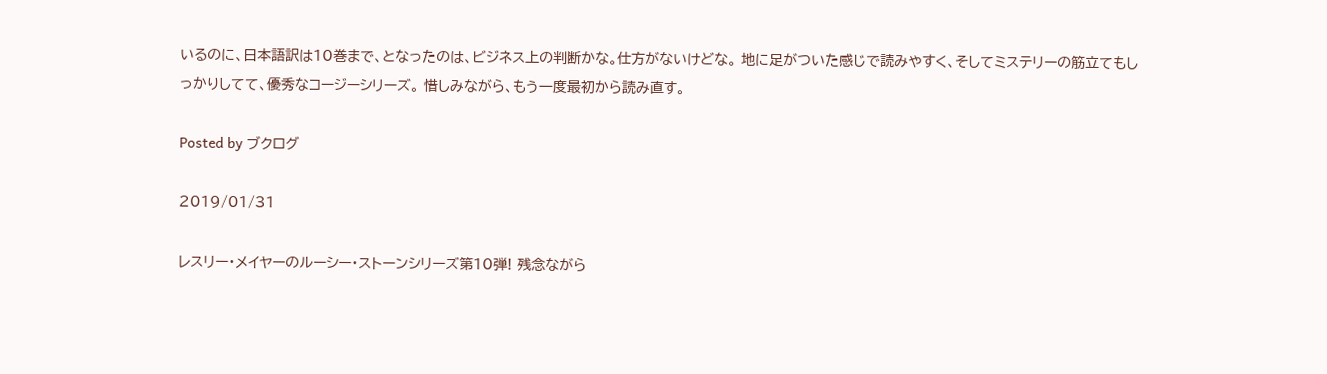いるのに、日本語訳は10巻まで、となったのは、ビジネス上の判断かな。仕方がないけどな。 地に足がついた感じで読みやすく、そしてミステリーの筋立てもしっかりしてて、優秀なコージーシリーズ。 惜しみながら、もう一度最初から読み直す。

Posted by ブクログ

2019/01/31

レスリー・メイヤーのルーシー・ストーンシリーズ第10弾! 残念ながら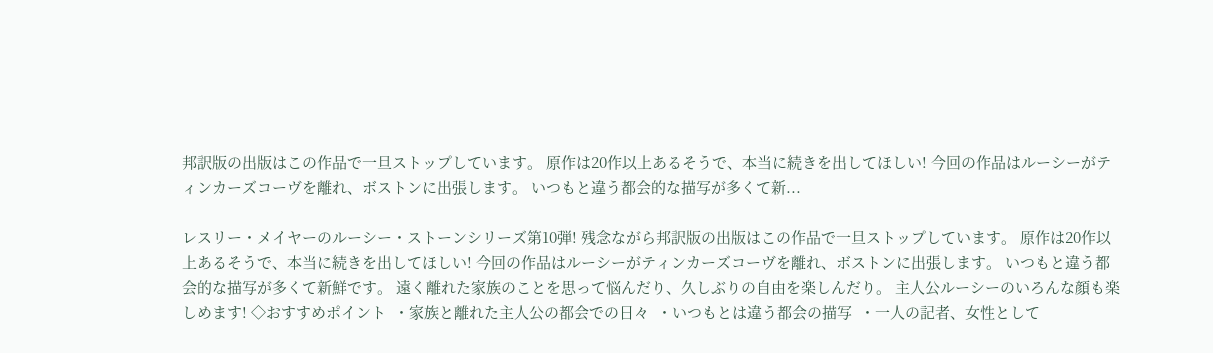邦訳版の出版はこの作品で一旦ストップしています。 原作は20作以上あるそうで、本当に続きを出してほしい! 今回の作品はルーシーがティンカーズコーヴを離れ、ボストンに出張します。 いつもと違う都会的な描写が多くて新...

レスリー・メイヤーのルーシー・ストーンシリーズ第10弾! 残念ながら邦訳版の出版はこの作品で一旦ストップしています。 原作は20作以上あるそうで、本当に続きを出してほしい! 今回の作品はルーシーがティンカーズコーヴを離れ、ボストンに出張します。 いつもと違う都会的な描写が多くて新鮮です。 遠く離れた家族のことを思って悩んだり、久しぶりの自由を楽しんだり。 主人公ルーシーのいろんな顔も楽しめます! ◇おすすめポイント  ・家族と離れた主人公の都会での日々  ・いつもとは違う都会の描写  ・一人の記者、女性として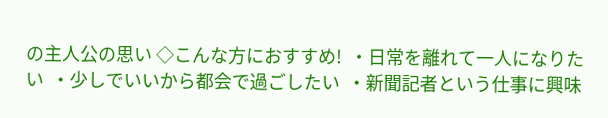の主人公の思い ◇こんな方におすすめ!  ・日常を離れて一人になりたい  ・少しでいいから都会で過ごしたい  ・新聞記者という仕事に興味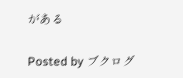がある

Posted by ブクログ